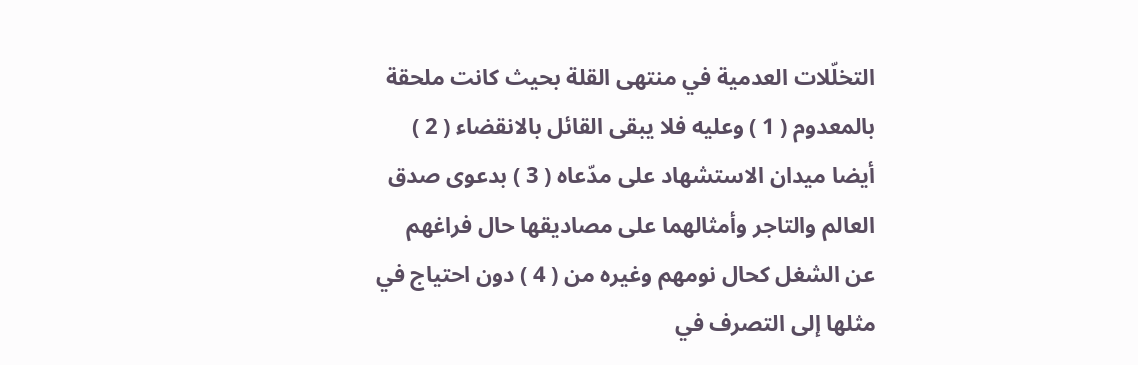التخلّلات العدمية في منتهى القلة بحيث كانت ملحقة بالمعدوم ( 1 ) وعليه فلا يبقى القائل بالانقضاء ( 2 ) أيضا ميدان الاستشهاد على مدّعاه ( 3 ) بدعوى صدق العالم والتاجر وأمثالهما على مصاديقها حال فراغهم عن الشغل كحال نومهم وغيره من ( 4 ) دون احتياج في مثلها إلى التصرف في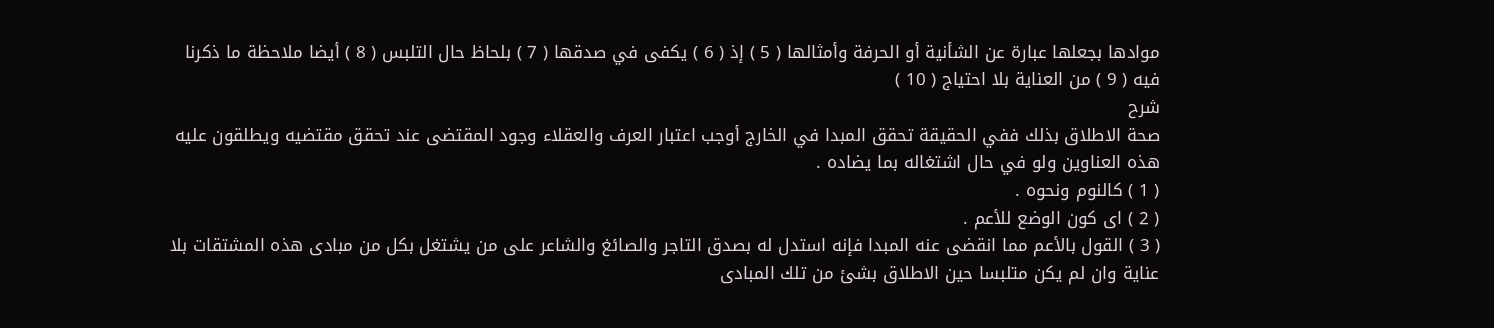موادها بجعلها عبارة عن الشأنية أو الحرفة وأمثالها ( 5 ) إذ ( 6 ) يكفى في صدقها ( 7 ) بلحاظ حال التلبس ( 8 ) أيضا ملاحظة ما ذكرنا فيه ( 9 ) من العناية بلا احتياج ( 10 )
شرح
صحة الاطلاق بذلك ففي الحقيقة تحقق المبدا في الخارج أوجب اعتبار العرف والعقلاء وجود المقتضى عند تحقق مقتضيه ويطلقون عليه هذه العناوين ولو في حال اشتغاله بما يضاده .
( 1 ) كالنوم ونحوه .
( 2 ) اى كون الوضع للأعم .
( 3 ) القول بالأعم مما انقضى عنه المبدا فإنه استدل له بصدق التاجر والصائغ والشاعر على من يشتغل بكل من مبادى هذه المشتقات بلا عناية وان لم يكن متلبسا حين الاطلاق بشئ من تلك المبادى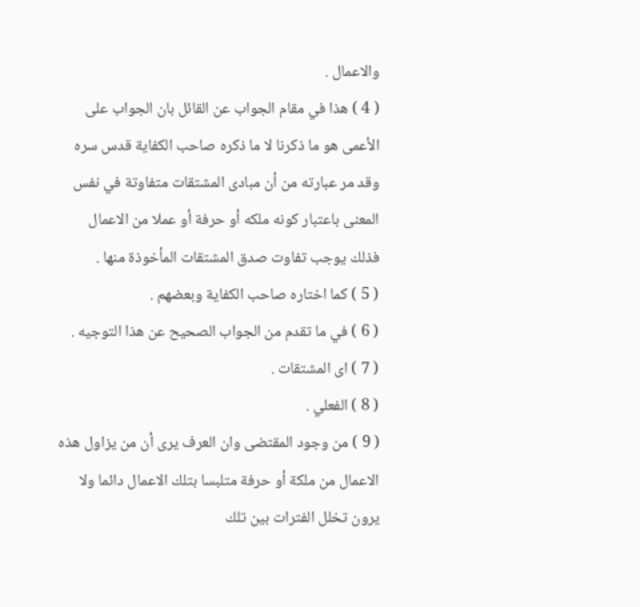والاعمال .
( 4 ) هذا في مقام الجواب عن القائل بان الجواب على الأعمى هو ما ذكرنا لا ما ذكره صاحب الكفاية قدس سره وقد مر عبارته من أن مبادى المشتقات متفاوتة في نفس المعنى باعتبار كونه ملكه أو حرفة أو عملا من الاعمال فذلك يوجب تفاوت صدق المشتقات المأخوذة منها .
( 5 ) كما اختاره صاحب الكفاية وبعضهم .
( 6 ) في ما تقدم من الجواب الصحيح عن هذا التوجيه .
( 7 ) اى المشتقات .
( 8 ) الفعلي .
( 9 ) من وجود المقتضى وان العرف يرى أن من يزاول هذه الاعمال من ملكة أو حرفة متلبسا بتلك الاعمال دائما ولا يرون تخلل الفترات بين تلك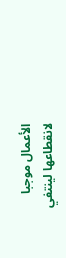الأعمال موجبا لانقطاعها لينتفي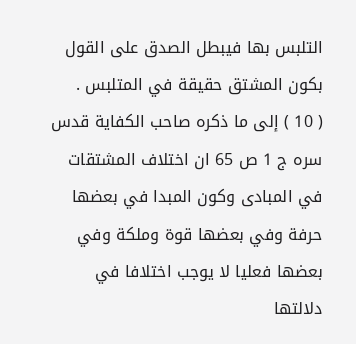التلبس بها فيبطل الصدق على القول بكون المشتق حقيقة في المتلبس .
( 10 ) إلى ما ذكره صاحب الكفاية قدس سره ج 1 ص 65 ان اختلاف المشتقات في المبادى وكون المبدا في بعضها حرفة وفي بعضها قوة وملكة وفي بعضها فعليا لا يوجب اختلافا في دلالتها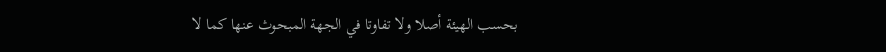بحسب الهيئة أصلا ولا تفاوتا في الجهة المبحوث عنها كما لا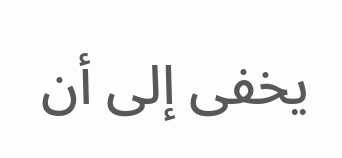يخفى إلى أن